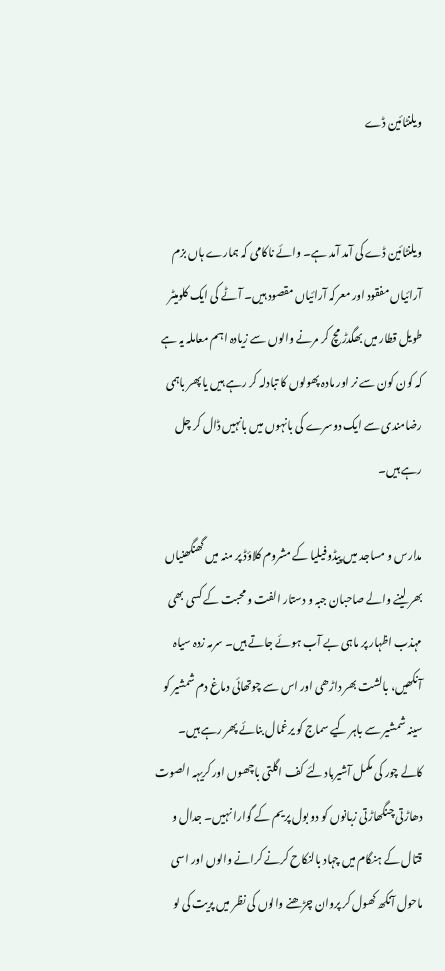ویلنٹائین ڈے


ویلنٹائین ڈے کی آمد آمد ہے۔ وائے ناکامی کہ ہمارے ہاں بزم آرائیاں مفقود اور معرکہ آرائیاں مقصود ہیں۔ آٹے کی ایک کلومیٹر طویل قطار میں بھگدڑ مچ کر مرنے والوں سے زیادہ اہم معاملہ یہ ہے کہ کون کون سے نر اور مادہ پھولوں کا تبادلہ کر رہے ہیں یا پھر باہمی رضامندی سے ایک دوسرے کی بانہوں میں بانہیں ڈال کر چل رہے ہیں۔

مدارس و مساجد میں پیڈوفیلیا کے مشروم کلاؤڈ پر منہ میں گھنگھنیاں بھر لینے والے صاحبان جبہ و دستار الفت و محبت کے کسی بھی مہذب اظہار پر ماہی بے آب ہوئے جاتے ہیں۔ سرمہ زدہ سیاہ آنکھیں، بالشت بھر داڑھی اور اس سے چوتھائی دماغ دم شمشیر کو سینہ شمشیر سے باہر کیے سماج کو یرغمال بنائے پھر رہے ہیں۔ کالے چور کی مکمل آشیرباد لئے کف اگلتی باچھوں اور کریہہ الصوت دھاڑتی چنگھاڑتی زبانوں کو دو بول پریم کے گوارا نہیں۔ جدال و قتال کے ہنگام میں چہاد بالنکاح کرنے کرانے والوں اور اسی ماحول آنکھ کھول کر پروان چڑھنے والوں کی نظر میں پریت کی لو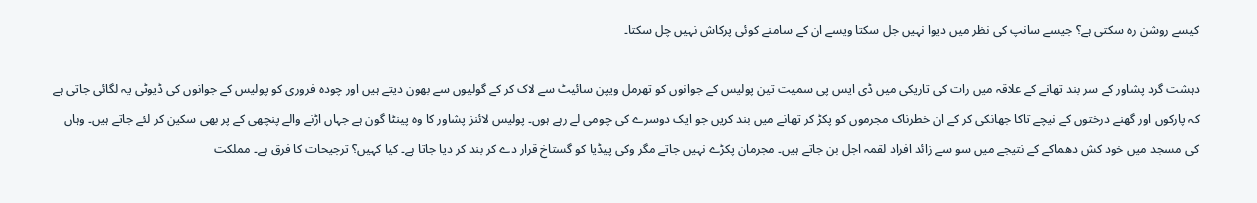کیسے روشن رہ سکتی ہے؟ جیسے سانپ کی نظر میں دیوا نہیں جل سکتا ویسے ان کے سامنے کوئی پرکاش نہیں چل سکتا۔

دہشت گرد پشاور کے سر بند تھانے کے علاقہ میں رات کی تاریکی میں ڈی ایس پی سمیت تین پولیس کے جوانوں کو تھرمل ویپن سائیٹ سے لاک کر کے گولیوں سے بھون دیتے ہیں اور چودہ فروری کو پولیس کے جوانوں کی ڈیوٹی یہ لگائی جاتی ہے کہ پارکوں اور گھنے درختوں کے نیچے تاکا جھانکی کر کے ان خطرناک مجرموں کو پکڑ کر تھانے میں بند کریں جو ایک دوسرے کی چومی لے رہے ہوں۔ پولیس لائنز پشاور کا وہ پینٹا گون ہے جہاں اڑنے والے پنچھی کے پر بھی سکین کر لئے جاتے ہیں۔ وہاں کی مسجد میں خود کش دھماکے کے نتیجے میں سو سے زائد افراد لقمہ اجل بن جاتے ہیں۔ مجرمان پکڑے نہیں جاتے مگر وکی پیڈیا کو گستاخ قرار دے کر بند کر دیا جاتا ہے۔ کیا کہیں؟ ترجیحات کا فرق ہے۔ مملکت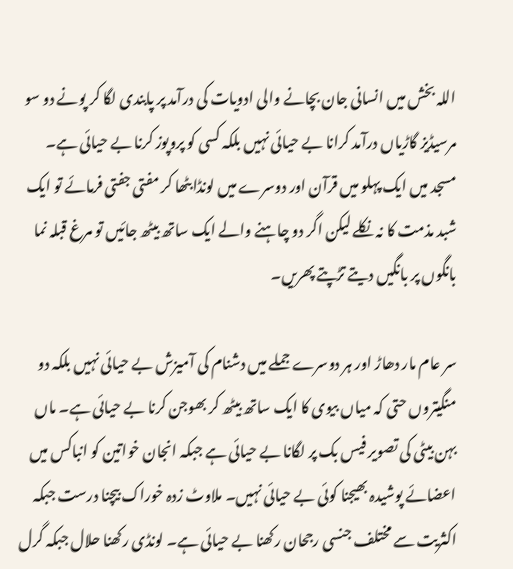اللہ بخش میں انسانی جان بچانے والی ادویات کی درآمد پر پابندی لگا کر پونے دو سو مرسیڈیز گاڑیاں درآمد کرانا بے حیائی نہیں بلکہ کسی کو پروپوز کرنا بے حیائی ہے۔ مسجد میں ایک پہلو میں قرآن اور دوسرے میں لونڈا بٹھا کر مفتی جفتی فرمائے تو ایک شبد مذمت کا نہ نکلے لیکن اگر دو چاہنے والے ایک ساتھ بیٹھ جائیں تو مرغ قبلہ نما بانگوں پر بانگیں دیتے تڑپتے پھریں۔

سر عام مار دھاڑ اور ہر دوسرے جملے میں دشنام کی آمیزش بے حیائی نہیں بلکہ دو منگیتروں حتی کہ میاں بیوی کا ایک ساتھ بیٹھ کر بھوجن کرنا بے حیائی ہے۔ ماں بہن بیٹی کی تصویر فیس بک پر لگانا بے حیائی ہے جبکہ انجان خواتین کو انباکس میں اعضائے پوشیدہ بھیجنا کوئی بے حیائی نہیں۔ ملاوٹ زدہ خوراک بیچنا درست جبکہ اکثریت سے مختلف جنسی رجحان رکھنا بے حیائی ہے۔ لونڈی رکھنا حلال جبکہ گرل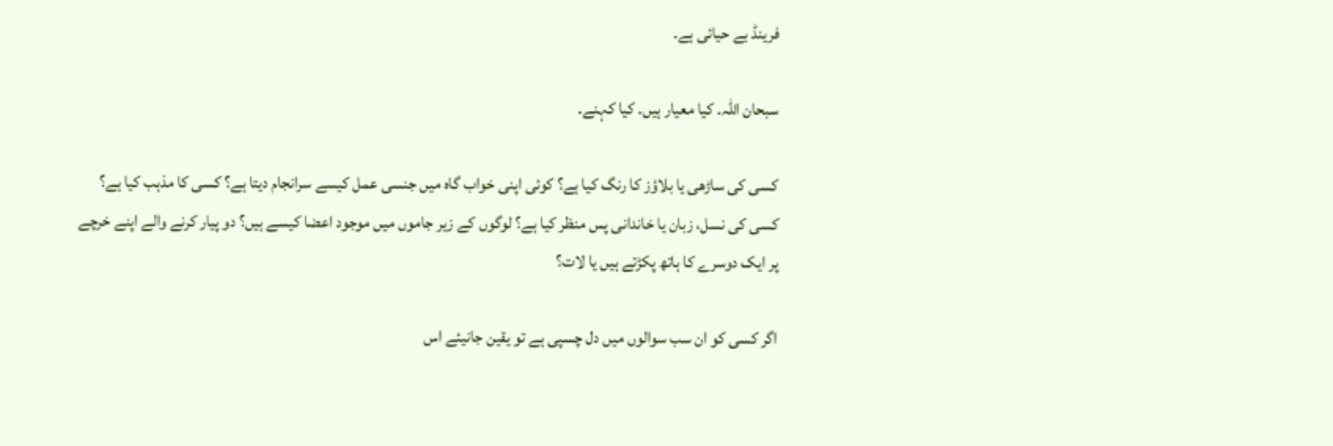فرینڈ بے حیائی ہے۔

سبحان اللہ۔ کیا معیار ہیں۔ کیا کہنے۔

کسی کی ساڑھی یا بلاؤز کا رنگ کیا ہے؟ کوئی اپنی خواب گاہ میں جنسی عمل کیسے سرانجام دیتا ہے؟ کسی کا مذہب کیا ہے؟ کسی کی نسل، زبان یا خاندانی پس منظر کیا ہے؟ لوگوں کے زیر جاموں میں موجود اعضا کیسے ہیں؟ دو پیار کرنے والے اپنے خرچے پر ایک دوسرے کا ہاتھ پکڑتے ہیں یا لات؟

اگر کسی کو ان سب سوالوں میں دل چسپی ہے تو یقین جانیئے اس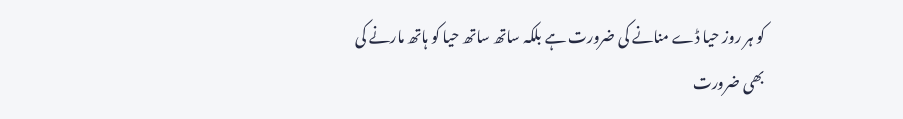کو ہر روز حیا ڈے منانے کی ضرورت ہے بلکہ ساتھ ساتھ حیا کو ہاتھ مارنے کی بھی ضرورت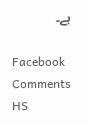ہے۔

Facebook Comments HS